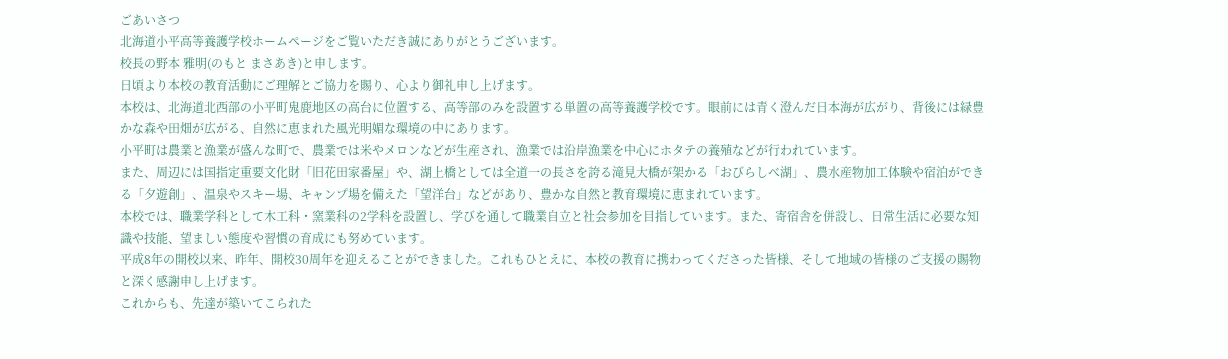ごあいさつ
北海道小平高等養護学校ホームページをご覧いただき誠にありがとうございます。
校長の野本 雅明(のもと まさあき)と申します。
日頃より本校の教育活動にご理解とご協力を賜り、心より御礼申し上げます。
本校は、北海道北西部の小平町鬼鹿地区の高台に位置する、高等部のみを設置する単置の高等養護学校です。眼前には青く澄んだ日本海が広がり、背後には緑豊かな森や田畑が広がる、自然に恵まれた風光明媚な環境の中にあります。
小平町は農業と漁業が盛んな町で、農業では米やメロンなどが生産され、漁業では沿岸漁業を中心にホタテの養殖などが行われています。
また、周辺には国指定重要文化財「旧花田家番屋」や、湖上橋としては全道一の長さを誇る滝見大橋が架かる「おびらしべ湖」、農水産物加工体験や宿泊ができる「夕遊創」、温泉やスキー場、キャンプ場を備えた「望洋台」などがあり、豊かな自然と教育環境に恵まれています。
本校では、職業学科として木工科・窯業科の2学科を設置し、学びを通して職業自立と社会参加を目指しています。また、寄宿舎を併設し、日常生活に必要な知識や技能、望ましい態度や習慣の育成にも努めています。
平成8年の開校以来、昨年、開校30周年を迎えることができました。これもひとえに、本校の教育に携わってくださった皆様、そして地域の皆様のご支援の賜物と深く感謝申し上げます。
これからも、先達が築いてこられた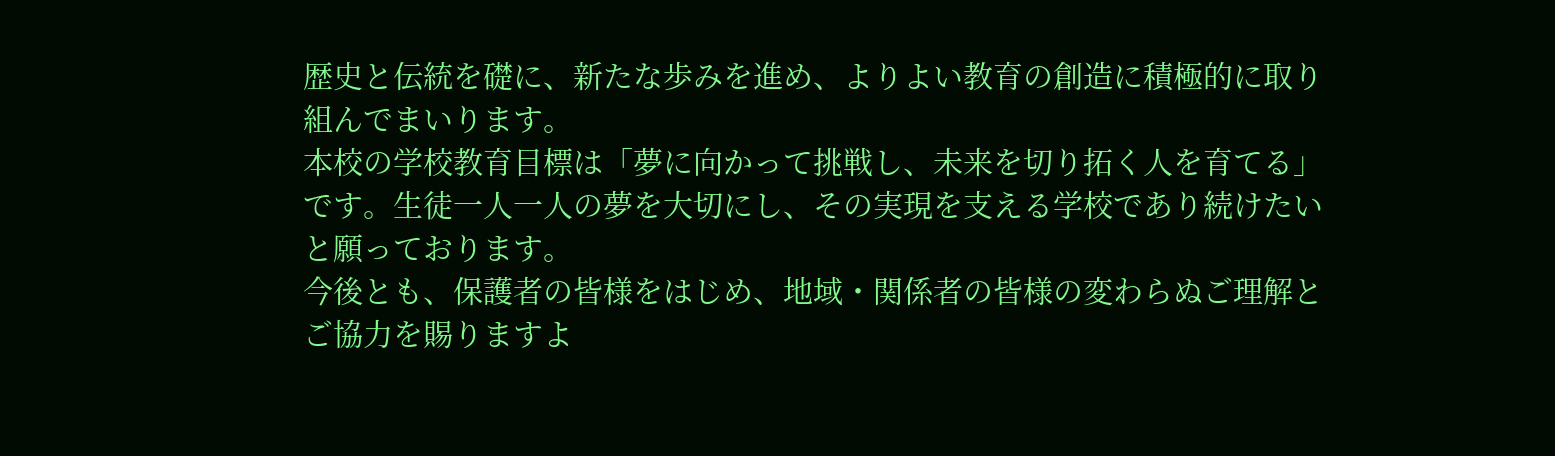歴史と伝統を礎に、新たな歩みを進め、よりよい教育の創造に積極的に取り組んでまいります。
本校の学校教育目標は「夢に向かって挑戦し、未来を切り拓く人を育てる」です。生徒一人一人の夢を大切にし、その実現を支える学校であり続けたいと願っております。
今後とも、保護者の皆様をはじめ、地域・関係者の皆様の変わらぬご理解とご協力を賜りますよ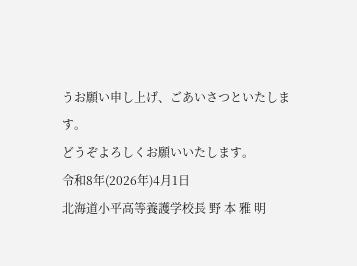うお願い申し上げ、ごあいさつといたします。
どうぞよろしくお願いいたします。
令和8年(2026年)4月1日
北海道小平高等養護学校長 野 本 雅 明